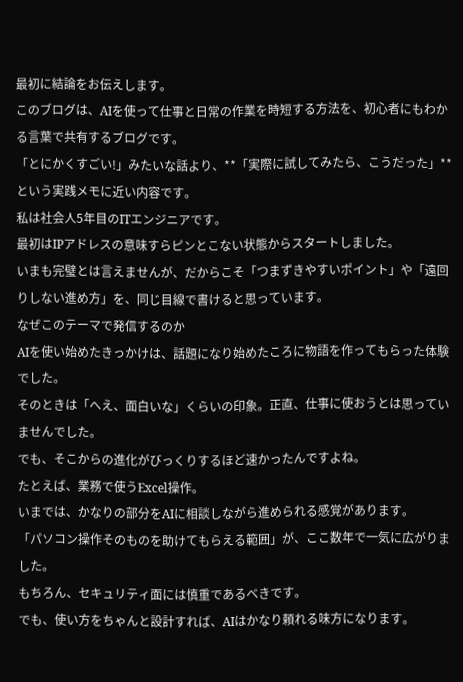最初に結論をお伝えします。
このブログは、AIを使って仕事と日常の作業を時短する方法を、初心者にもわかる言葉で共有するブログです。
「とにかくすごい!」みたいな話より、**「実際に試してみたら、こうだった」**という実践メモに近い内容です。
私は社会人5年目のITエンジニアです。
最初はIPアドレスの意味すらピンとこない状態からスタートしました。
いまも完璧とは言えませんが、だからこそ「つまずきやすいポイント」や「遠回りしない進め方」を、同じ目線で書けると思っています。
なぜこのテーマで発信するのか
AIを使い始めたきっかけは、話題になり始めたころに物語を作ってもらった体験でした。
そのときは「へえ、面白いな」くらいの印象。正直、仕事に使おうとは思っていませんでした。
でも、そこからの進化がびっくりするほど速かったんですよね。
たとえば、業務で使うExcel操作。
いまでは、かなりの部分をAIに相談しながら進められる感覚があります。
「パソコン操作そのものを助けてもらえる範囲」が、ここ数年で一気に広がりました。
もちろん、セキュリティ面には慎重であるべきです。
でも、使い方をちゃんと設計すれば、AIはかなり頼れる味方になります。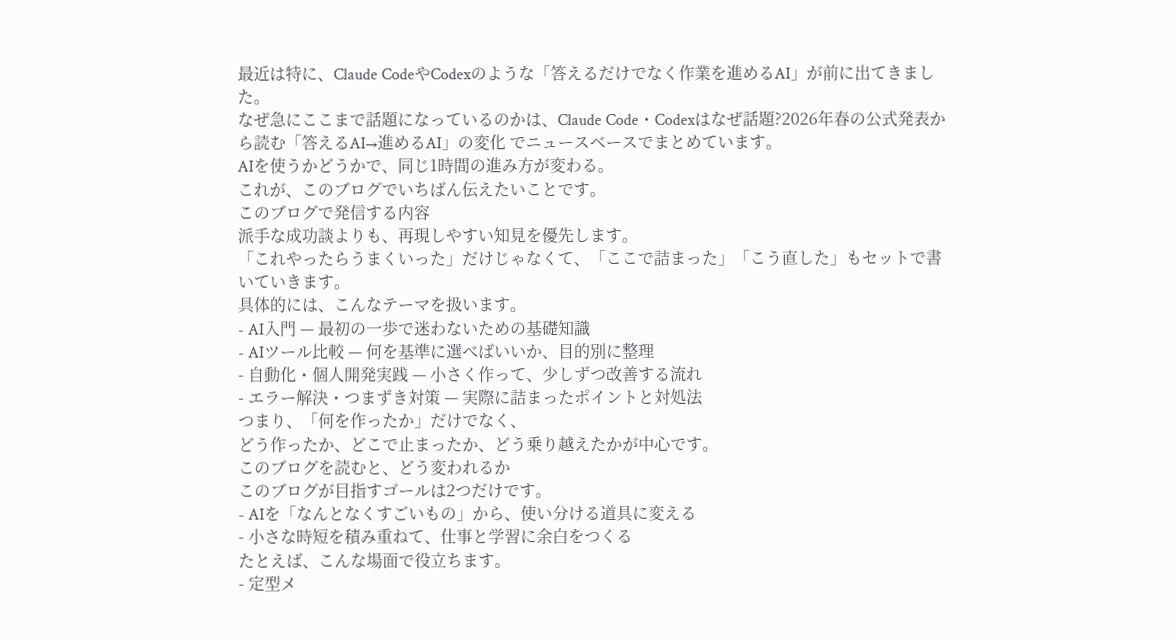最近は特に、Claude CodeやCodexのような「答えるだけでなく作業を進めるAI」が前に出てきました。
なぜ急にここまで話題になっているのかは、Claude Code・Codexはなぜ話題?2026年春の公式発表から読む「答えるAI→進めるAI」の変化 でニュースベースでまとめています。
AIを使うかどうかで、同じ1時間の進み方が変わる。
これが、このブログでいちばん伝えたいことです。
このブログで発信する内容
派手な成功談よりも、再現しやすい知見を優先します。
「これやったらうまくいった」だけじゃなくて、「ここで詰まった」「こう直した」もセットで書いていきます。
具体的には、こんなテーマを扱います。
- AI入門 — 最初の一歩で迷わないための基礎知識
- AIツール比較 — 何を基準に選べばいいか、目的別に整理
- 自動化・個人開発実践 — 小さく作って、少しずつ改善する流れ
- エラー解決・つまずき対策 — 実際に詰まったポイントと対処法
つまり、「何を作ったか」だけでなく、
どう作ったか、どこで止まったか、どう乗り越えたかが中心です。
このブログを読むと、どう変われるか
このブログが目指すゴールは2つだけです。
- AIを「なんとなくすごいもの」から、使い分ける道具に変える
- 小さな時短を積み重ねて、仕事と学習に余白をつくる
たとえば、こんな場面で役立ちます。
- 定型メ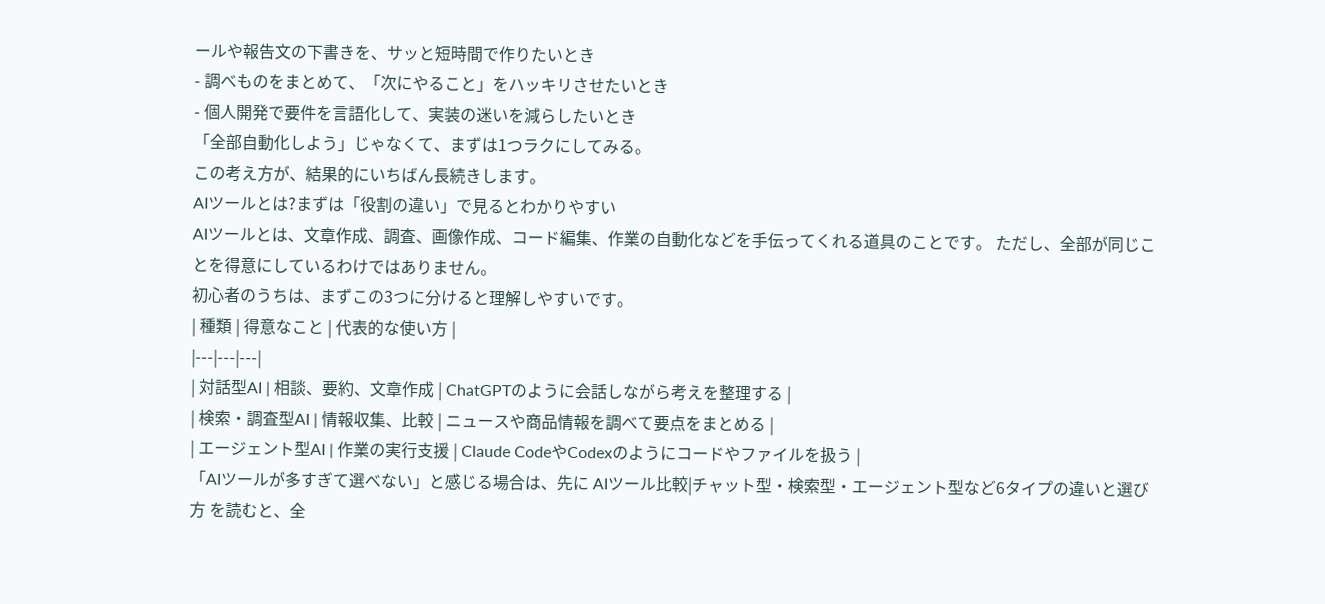ールや報告文の下書きを、サッと短時間で作りたいとき
- 調べものをまとめて、「次にやること」をハッキリさせたいとき
- 個人開発で要件を言語化して、実装の迷いを減らしたいとき
「全部自動化しよう」じゃなくて、まずは1つラクにしてみる。
この考え方が、結果的にいちばん長続きします。
AIツールとは?まずは「役割の違い」で見るとわかりやすい
AIツールとは、文章作成、調査、画像作成、コード編集、作業の自動化などを手伝ってくれる道具のことです。 ただし、全部が同じことを得意にしているわけではありません。
初心者のうちは、まずこの3つに分けると理解しやすいです。
| 種類 | 得意なこと | 代表的な使い方 |
|---|---|---|
| 対話型AI | 相談、要約、文章作成 | ChatGPTのように会話しながら考えを整理する |
| 検索・調査型AI | 情報収集、比較 | ニュースや商品情報を調べて要点をまとめる |
| エージェント型AI | 作業の実行支援 | Claude CodeやCodexのようにコードやファイルを扱う |
「AIツールが多すぎて選べない」と感じる場合は、先に AIツール比較|チャット型・検索型・エージェント型など6タイプの違いと選び方 を読むと、全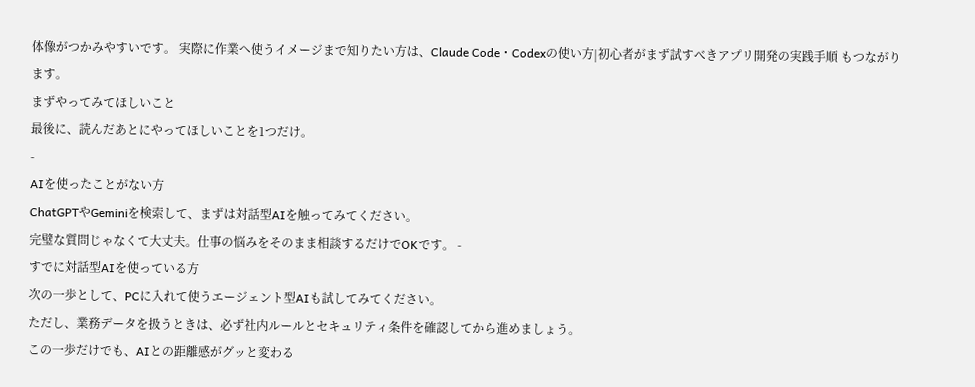体像がつかみやすいです。 実際に作業へ使うイメージまで知りたい方は、Claude Code・Codexの使い方|初心者がまず試すべきアプリ開発の実践手順 もつながります。
まずやってみてほしいこと
最後に、読んだあとにやってほしいことを1つだけ。
-
AIを使ったことがない方
ChatGPTやGeminiを検索して、まずは対話型AIを触ってみてください。
完璧な質問じゃなくて大丈夫。仕事の悩みをそのまま相談するだけでOKです。 -
すでに対話型AIを使っている方
次の一歩として、PCに入れて使うエージェント型AIも試してみてください。
ただし、業務データを扱うときは、必ず社内ルールとセキュリティ条件を確認してから進めましょう。
この一歩だけでも、AIとの距離感がグッと変わる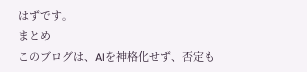はずです。
まとめ
このブログは、AIを神格化せず、否定も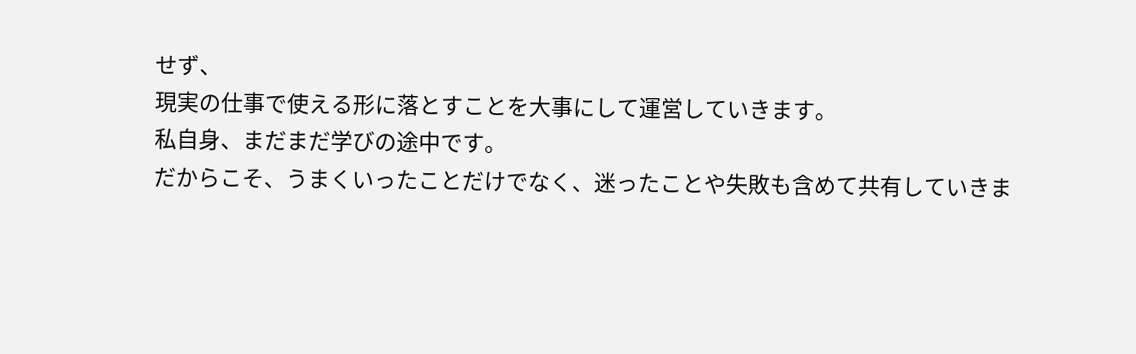せず、
現実の仕事で使える形に落とすことを大事にして運営していきます。
私自身、まだまだ学びの途中です。
だからこそ、うまくいったことだけでなく、迷ったことや失敗も含めて共有していきま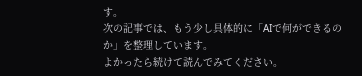す。
次の記事では、もう少し具体的に「AIで何ができるのか」を整理しています。
よかったら続けて読んでみてください。